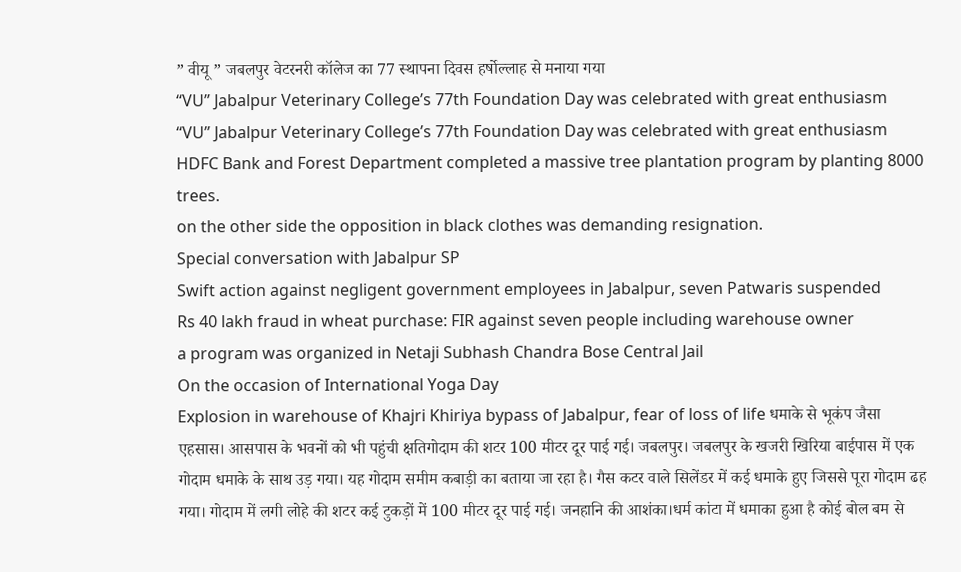” वीयू ” जबलपुर वेटरनरी कॉलेज का 77 स्थापना दिवस हर्षोल्लाह से मनाया गया
“VU” Jabalpur Veterinary College’s 77th Foundation Day was celebrated with great enthusiasm
“VU” Jabalpur Veterinary College’s 77th Foundation Day was celebrated with great enthusiasm
HDFC Bank and Forest Department completed a massive tree plantation program by planting 8000 trees.
on the other side the opposition in black clothes was demanding resignation.
Special conversation with Jabalpur SP
Swift action against negligent government employees in Jabalpur, seven Patwaris suspended
Rs 40 lakh fraud in wheat purchase: FIR against seven people including warehouse owner
a program was organized in Netaji Subhash Chandra Bose Central Jail
On the occasion of International Yoga Day
Explosion in warehouse of Khajri Khiriya bypass of Jabalpur, fear of loss of life धमाके से भूकंप जैसा एहसास। आसपास के भवनों को भी पहुंची क्षतिगोदाम की शटर 100 मीटर दूर पाई गई। जबलपुर। जबलपुर के खजरी खिरिया बाईपास में एक गोदाम धमाके के साथ उड़ गया। यह गोदाम समीम कबाड़ी का बताया जा रहा है। गैस कटर वाले सिलेंडर में कई धमाके हुए जिससे पूरा गोदाम ढह गया। गोदाम में लगी लोहे की शटर कई टुकड़ों में 100 मीटर दूर पाई गई। जनहानि की आशंका।धर्म कांटा में धमाका हुआ है कोई बोल बम से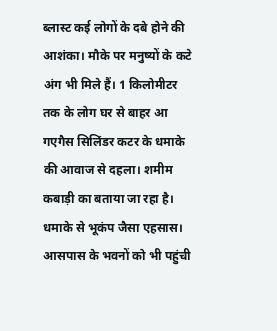ब्लास्ट कई लोगों के दबे होने की आशंका। मौके पर मनुष्यों के कटे अंग भी मिले हैं। 1 किलोमीटर तक के लोग घर से बाहर आ गएगैस सिलिंडर कटर के धमाके की आवाज से दहला। शमीम कबाड़ी का बताया जा रहा है। धमाके से भूकंप जैसा एहसास। आसपास के भवनों को भी पहुंची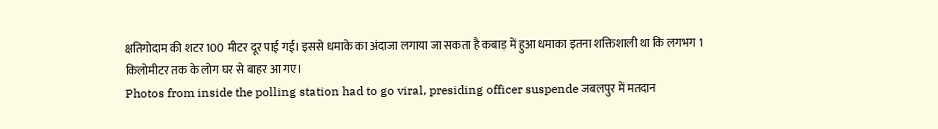क्षतिगोदाम की शटर 100 मीटर दूर पाई गई। इससे धमाके का अंदाजा लगाया जा सकता है कबाड़ में हुआ धमाका इतना शक्तिशाली था कि लगभग 1 किलोमीटर तक के लोग घर से बाहर आ गए।
Photos from inside the polling station had to go viral, presiding officer suspende जबलपुर में मतदान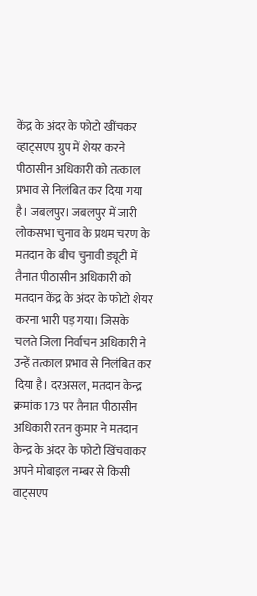केंद्र के अंदर के फोटो खींचकर व्हाट्सएप ग्रुप में शेयर करने पीठासीन अधिकारी को तत्काल प्रभाव से निलंबित कर दिया गया है। जबलपुर। जबलपुर में जारी लोकसभा चुनाव के प्रथम चरण के मतदान के बीच चुनावी ड्यूटी में तैनात पीठासीन अधिकारी को मतदान केंद्र के अंदर के फोटो शेयर करना भारी पड़ गया। जिसके चलते जिला निर्वाचन अधिकारी ने उन्हें तत्काल प्रभाव से निलंबित कर दिया है। दरअसल, मतदान केन्द्र क्रमांक 173 पर तैनात पीठासीन अधिकारी रतन कुमार ने मतदान केन्द्र के अंदर के फोटो खिंचवाकर अपने मोबाइल नम्बर से किसी वाट्सएप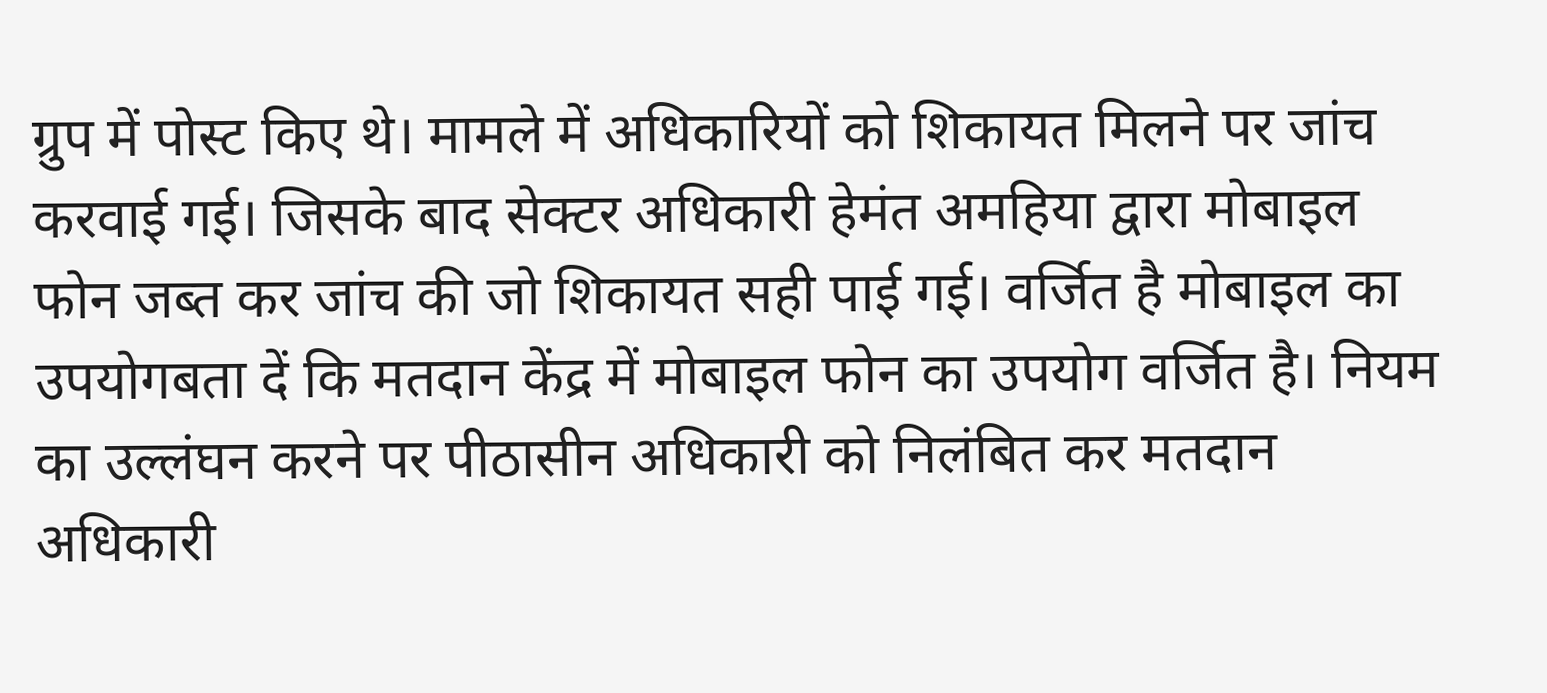ग्रुप में पोस्ट किए थे। मामले में अधिकारियों को शिकायत मिलने पर जांच करवाई गई। जिसके बाद सेक्टर अधिकारी हेमंत अमहिया द्वारा मोबाइल फोन जब्त कर जांच की जो शिकायत सही पाई गई। वर्जित है मोबाइल का उपयोगबता दें कि मतदान केंद्र में मोबाइल फोन का उपयोग वर्जित है। नियम का उल्लंघन करने पर पीठासीन अधिकारी को निलंबित कर मतदान अधिकारी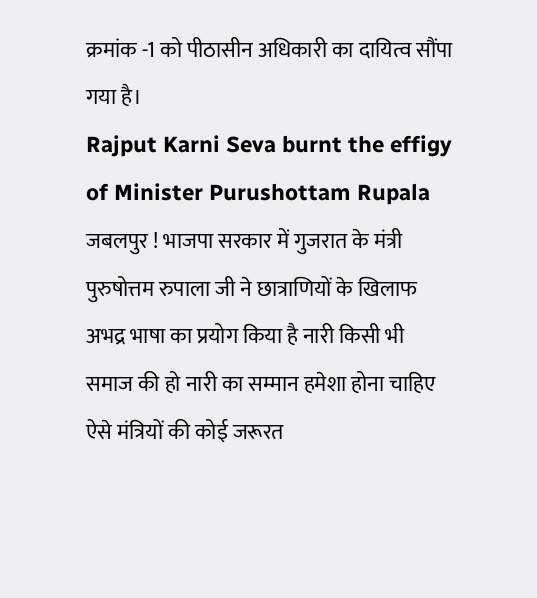क्रमांक -1 को पीठासीन अधिकारी का दायित्व सौंपा गया है।
Rajput Karni Seva burnt the effigy of Minister Purushottam Rupala जबलपुर ! भाजपा सरकार में गुजरात के मंत्री पुरुषोत्तम रुपाला जी ने छात्राणियों के खिलाफ अभद्र भाषा का प्रयोग किया है नारी किसी भी समाज की हो नारी का सम्मान हमेशा होना चाहिए ऐसे मंत्रियों की कोई जरूरत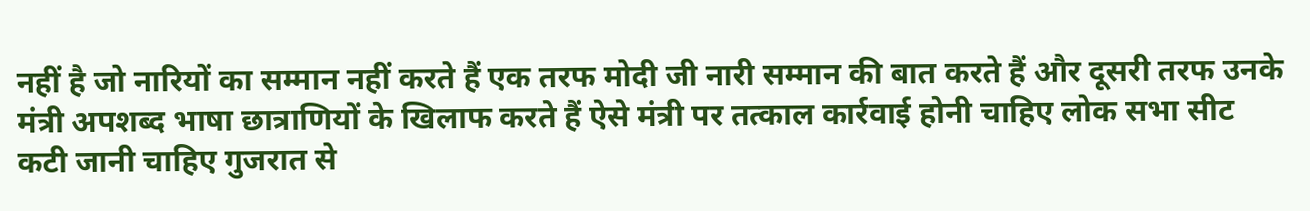नहीं है जो नारियों का सम्मान नहीं करते हैं एक तरफ मोदी जी नारी सम्मान की बात करते हैं और दूसरी तरफ उनके मंत्री अपशब्द भाषा छात्राणियों के खिलाफ करते हैं ऐसे मंत्री पर तत्काल कार्रवाई होनी चाहिए लोक सभा सीट कटी जानी चाहिए गुजरात से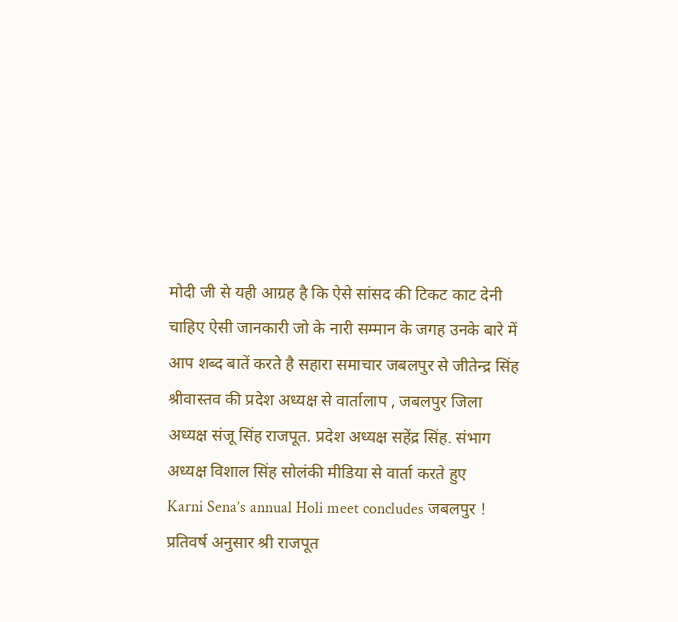मोदी जी से यही आग्रह है कि ऐसे सांसद की टिकट काट देनी चाहिए ऐसी जानकारी जो के नारी सम्मान के जगह उनके बारे में आप शब्द बातें करते है सहारा समाचार जबलपुर से जीतेन्द्र सिंह श्रीवास्तव की प्रदेश अध्यक्ष से वार्तालाप , जबलपुर जिला अध्यक्ष संजू सिंह राजपूत. प्रदेश अध्यक्ष सहेंद्र सिंह. संभाग अध्यक्ष विशाल सिंह सोलंकी मीडिया से वार्ता करते हुए
Karni Sena’s annual Holi meet concludes जबलपुर ! प्रतिवर्ष अनुसार श्री राजपूत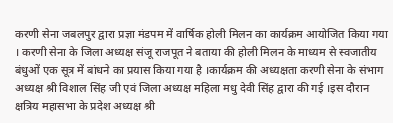करणी सेना जबलपुर द्वारा प्रज्ञा मंडपम में वार्षिक होली मिलन का कार्यक्रम आयोजित किया गया । करणी सेना के जिला अध्यक्ष संजू राजपूत ने बताया की होली मिलन के माध्यम से स्वजातीय बंधुओं एक सूत्र में बांधने का प्रयास किया गया है ।कार्यक्रम की अध्यक्षता करणी सेना के संभाग अध्यक्ष श्री विशाल सिंह जी एवं जिला अध्यक्ष महिला मधु देवी सिंह द्वारा की गई ।इस दौरान क्षत्रिय महासभा के प्रदेश अध्यक्ष श्री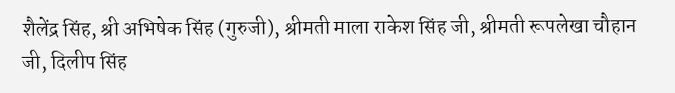शैलेंद्र सिंह, श्री अभिषेक सिंह (गुरुजी), श्रीमती माला राकेश सिंह जी, श्रीमती रूपलेखा चौहान जी, दिलीप सिंह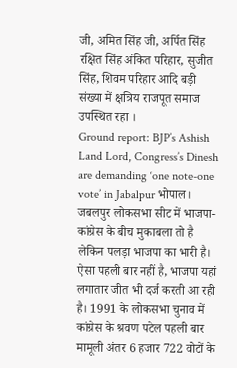जी, अमित सिंह जी, अर्पित सिंह रक्षित सिंह अंकित परिहार, सुजीत सिंह, शिवम परिहार आदि बड़ी संख्या में क्षत्रिय राजपूत समाज उपस्थित रहा ।
Ground report: BJP’s Ashish Land Lord, Congress’s Dinesh are demanding ‘one note-one vote’ in Jabalpur भोपाल। जबलपुर लोकसभा सीट में भाजपा-कांग्रेस के बीच मुकाबला तो है लेकिन पलड़ा भाजपा का भारी है। ऐसा पहली बार नहीं है, भाजपा यहां लगातार जीत भी दर्ज करती आ रही है। 1991 के लोकसभा चुनाव में कांग्रेस के श्रवण पटेल पहली बार मामूली अंतर 6 हजार 722 वोटों के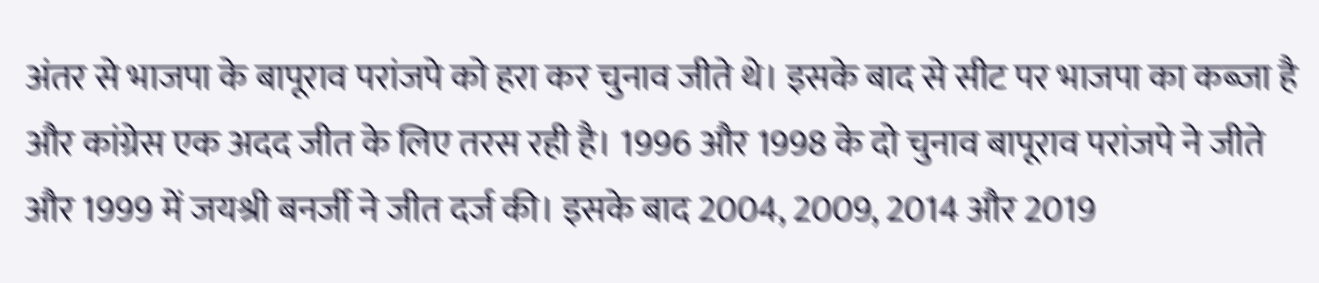अंतर से भाजपा के बापूराव परांजपे को हरा कर चुनाव जीते थे। इसके बाद से सीट पर भाजपा का कब्जा है और कांग्रेस एक अदद जीत के लिए तरस रही है। 1996 और 1998 के दो चुनाव बापूराव परांजपे ने जीते और 1999 में जयश्री बनर्जी ने जीत दर्ज की। इसके बाद 2004, 2009, 2014 और 2019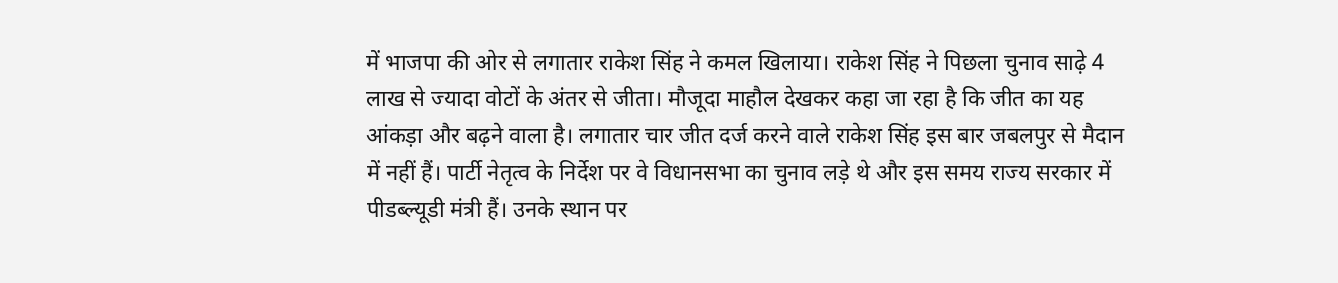में भाजपा की ओर से लगातार राकेश सिंह ने कमल खिलाया। राकेश सिंह ने पिछला चुनाव साढ़े 4 लाख से ज्यादा वोटों के अंतर से जीता। मौजूदा माहौल देखकर कहा जा रहा है कि जीत का यह आंकड़ा और बढ़ने वाला है। लगातार चार जीत दर्ज करने वाले राकेश सिंह इस बार जबलपुर से मैदान में नहीं हैं। पार्टी नेतृत्व के निर्देश पर वे विधानसभा का चुनाव लड़े थे और इस समय राज्य सरकार में पीडब्ल्यूडी मंत्री हैं। उनके स्थान पर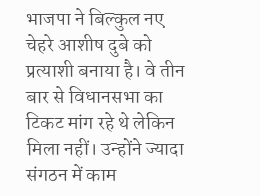भाजपा ने बिल्कुल नए चेहरे आशीष दुबे को प्रत्याशी बनाया है। वे तीन बार से विधानसभा का टिकट मांग रहे थे लेकिन मिला नहीं। उन्होंने ज्यादा संगठन में काम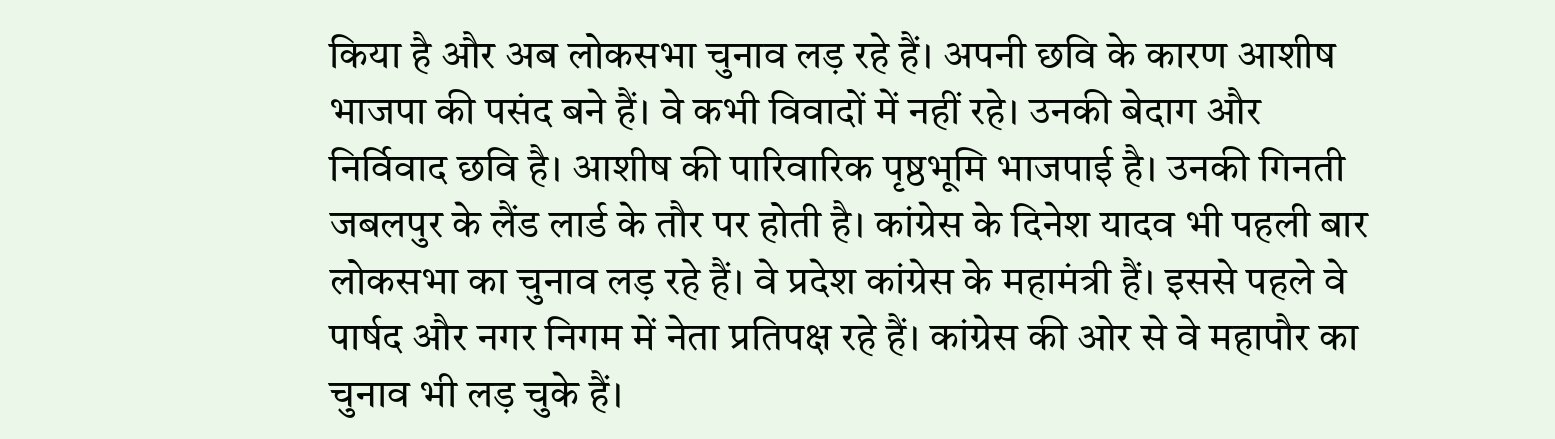किया है और अब लोकसभा चुनाव लड़ रहे हैं। अपनी छवि के कारण आशीष भाजपा की पसंद बने हैं। वे कभी विवादों में नहीं रहे। उनकी बेदाग और निर्विवाद छवि है। आशीष की पारिवारिक पृष्ठभूमि भाजपाई है। उनकी गिनती जबलपुर के लैंड लार्ड के तौर पर होती है। कांग्रेस के दिनेश यादव भी पहली बार लोकसभा का चुनाव लड़ रहे हैं। वे प्रदेश कांग्रेस के महामंत्री हैं। इससे पहले वे पार्षद और नगर निगम में नेता प्रतिपक्ष रहे हैं। कांग्रेस की ओर से वे महापौर का चुनाव भी लड़ चुके हैं।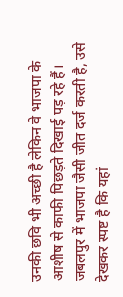उनकी छवि भी अच्छी है लेकिन वे भाजपा के आशीष से काफी पिछड़ते दिखाई पड़ रहे हैं। जबलपुर में भाजपा जैसी जीत दर्ज करती है, उसे देखकर स्पष्ट है कि यहां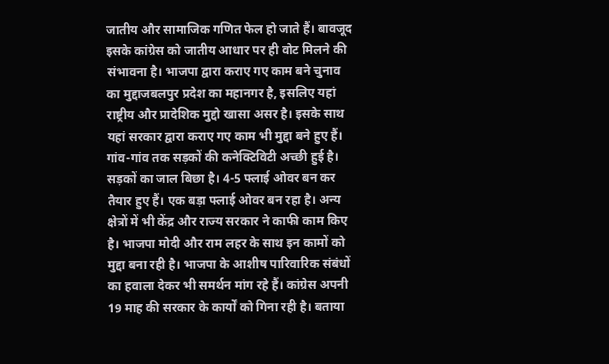जातीय और सामाजिक गणित फेल हो जाते हैं। बावजूद इसके कांग्रेस को जातीय आधार पर ही वोट मिलने की संभावना है। भाजपा द्वारा कराए गए काम बने चुनाव का मुद्दाजबलपुर प्रदेश का महानगर है, इसलिए यहां राष्ट्रीय और प्रादेशिक मुद्दो खासा असर है। इसके साथ यहां सरकार द्वारा कराए गए काम भी मुद्दा बने हुए हैं। गांव-गांव तक सड़कों की कनेक्टिविटी अच्छी हुई है। सड़कों का जाल बिछा है। 4-5 फ्लाई ओवर बन कर तैयार हुए हैं। एक बड़ा फ्लाई ओवर बन रहा है। अन्य क्षेत्रों में भी केंद्र और राज्य सरकार ने काफी काम किए है। भाजपा मोदी और राम लहर के साथ इन कामों को मुद्दा बना रही है। भाजपा के आशीष पारिवारिक संबंधों का हवाला देकर भी समर्थन मांग रहे हैं। कांग्रेस अपनी 19 माह की सरकार के कार्यों को गिना रही है। बताया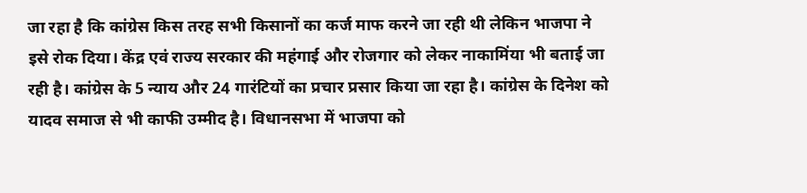जा रहा है कि कांग्रेस किस तरह सभी किसानों का कर्ज माफ करने जा रही थी लेकिन भाजपा ने इसे रोक दिया। केंद्र एवं राज्य सरकार की महंगाई और रोजगार को लेकर नाकामिंया भी बताई जा रही है। कांग्रेस के 5 न्याय और 24 गारंटियों का प्रचार प्रसार किया जा रहा है। कांग्रेस के दिनेश को यादव समाज से भी काफी उम्मीद है। विधानसभा में भाजपा को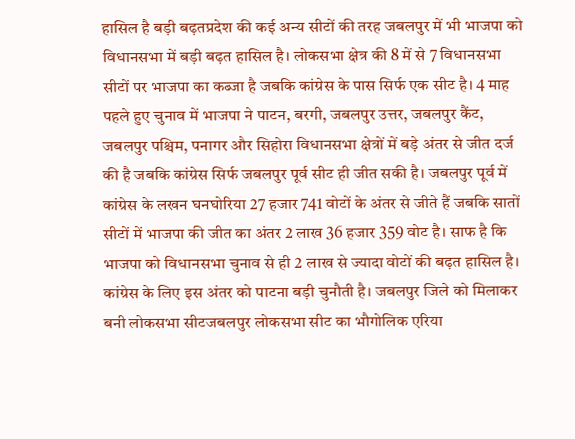हासिल है बड़ी बढ़तप्रदेश की कई अन्य सीटों की तरह जबलपुर में भी भाजपा को विधानसभा में बड़ी बढ़त हासिल है। लोकसभा क्षेत्र की 8 में से 7 विधानसभा सीटों पर भाजपा का कब्जा है जबकि कांग्रेस के पास सिर्फ एक सीट है। 4 माह पहले हुए चुनाव में भाजपा ने पाटन, बरगी, जबलपुर उत्तर, जबलपुर कैंट, जबलपुर पश्चिम, पनागर और सिहोरा विधानसभा क्षेत्रों में बड़े अंतर से जीत दर्ज की है जबकि कांग्रेस सिर्फ जबलपुर पूर्व सीट ही जीत सकी है। जबलपुर पूर्व में कांग्रेस के लखन घनघोरिया 27 हजार 741 वोटों के अंतर से जीते हैं जबकि सातों सीटों में भाजपा की जीत का अंतर 2 लाख 36 हजार 359 वोट है। साफ है कि भाजपा को विधानसभा चुनाव से ही 2 लाख से ज्यादा वोटों की बढ़त हासिल है। कांग्रेस के लिए इस अंतर को पाटना बड़ी चुनौती है। जबलपुर जिले को मिलाकर बनी लोकसभा सीटजबलपुर लोकसभा सीट का भौगोलिक एरिया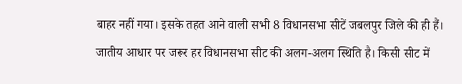बाहर नहीं गया। इसके तहत आने वाली सभी 8 विधानसभा सीटें जबलपुर जिले की ही हैं। जातीय आधार पर जरूर हर विधानसभा सीट की अलग-अलग स्थिति है। किसी सीट में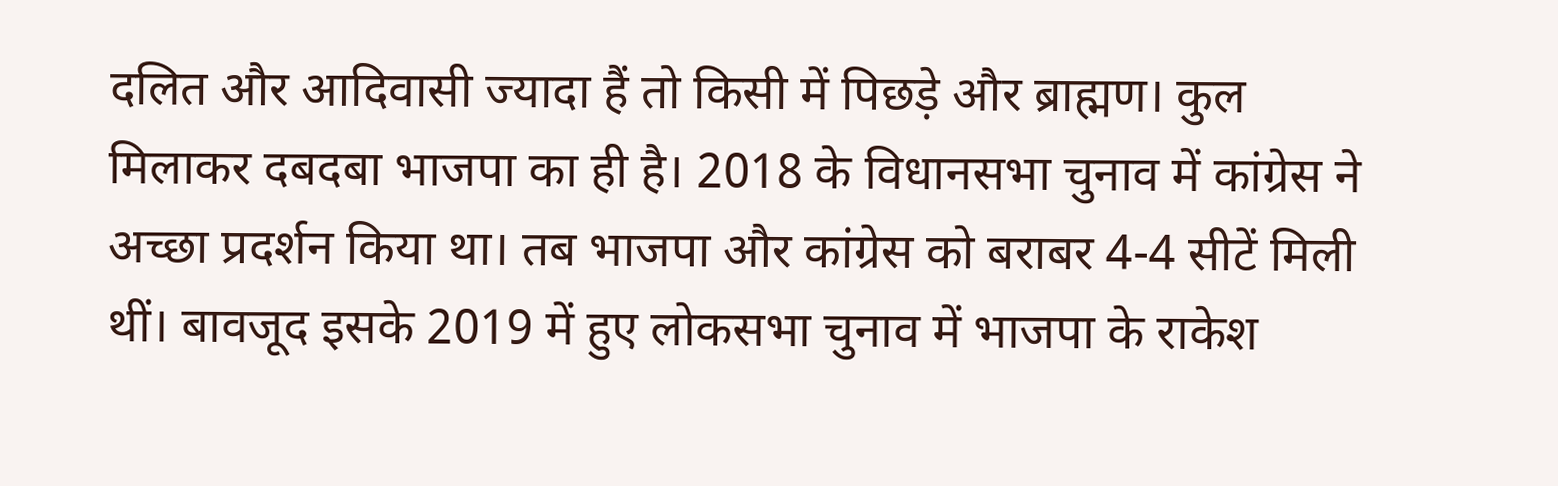दलित और आदिवासी ज्यादा हैं तो किसी में पिछड़े और ब्राह्मण। कुल मिलाकर दबदबा भाजपा का ही है। 2018 के विधानसभा चुनाव में कांग्रेस ने अच्छा प्रदर्शन किया था। तब भाजपा और कांग्रेस को बराबर 4-4 सीटें मिली थीं। बावजूद इसके 2019 में हुए लोकसभा चुनाव में भाजपा के राकेश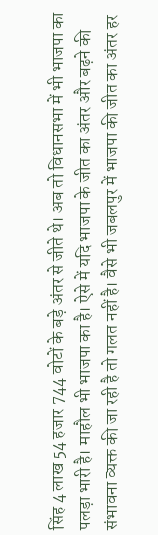सिंह 4 लाख 54 हजार 744 वोटों के बड़े अंतर से जीते थे। अब तो विधानसभा में भी भाजपा का पलड़ा भारी है। माहौल भी भाजपा का है। ऐसे में यदि भाजपा के जीत का अंतर और बढ़ने की संभावना व्यक्त की जा रही है तो गलत नहीं है। वैसे भी जबलपुर में भाजपा की जीत का अंतर हर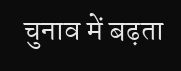चुनाव में बढ़ता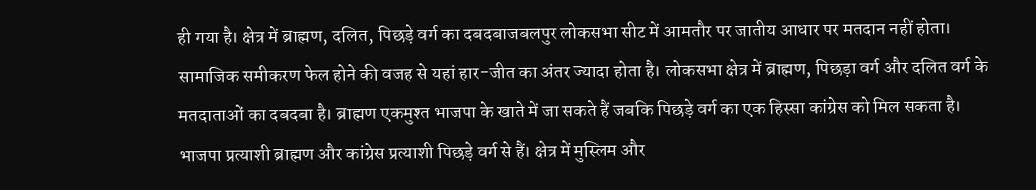ही गया है। क्षेत्र में ब्राह्मण, दलित, पिछड़े वर्ग का दबदबाजबलपुर लोकसभा सीट में आमतौर पर जातीय आधार पर मतदान नहीं होता। सामाजिक समीकरण फेल होने की वजह से यहां हार-जीत का अंतर ज्यादा होता है। लोकसभा क्षेत्र में ब्राह्मण, पिछड़ा वर्ग और दलित वर्ग के मतदाताओं का दबदबा है। ब्राह्मण एकमुश्त भाजपा के खाते में जा सकते हैं जबकि पिछड़े वर्ग का एक हिस्सा कांग्रेस को मिल सकता है। भाजपा प्रत्याशी ब्राह्मण और कांग्रेस प्रत्याशी पिछड़े वर्ग से हैं। क्षेत्र में मुस्लिम और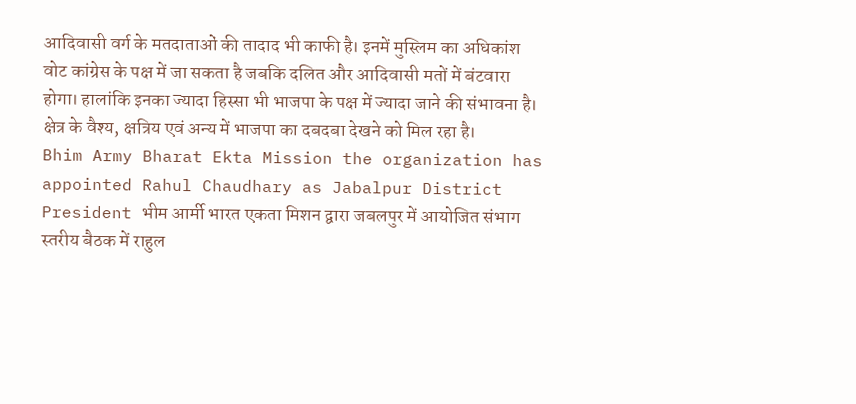आदिवासी वर्ग के मतदाताओं की तादाद भी काफी है। इनमें मुस्लिम का अधिकांश वोट कांग्रेस के पक्ष में जा सकता है जबकि दलित और आदिवासी मतों में बंटवारा होगा। हालांकि इनका ज्यादा हिस्सा भी भाजपा के पक्ष में ज्यादा जाने की संभावना है। क्षेत्र के वैश्य, क्षत्रिय एवं अन्य में भाजपा का दबदबा देखने को मिल रहा है।
Bhim Army Bharat Ekta Mission the organization has appointed Rahul Chaudhary as Jabalpur District President भीम आर्मी भारत एकता मिशन द्वारा जबलपुर में आयोजित संभाग स्तरीय बैठक में राहुल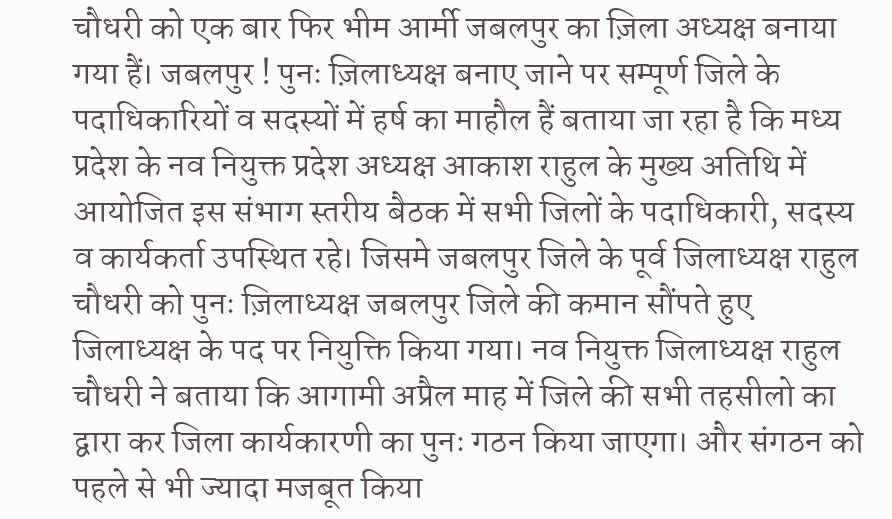चौधरी को एक बार फिर भीम आर्मी जबलपुर का ज़िला अध्यक्ष बनाया गया हैं। जबलपुर ! पुनः ज़िलाध्यक्ष बनाए जाने पर सम्पूर्ण जिले के पदाधिकारियों व सदस्यों में हर्ष का माहौल हैं बताया जा रहा है कि मध्य प्रदेश के नव नियुक्त प्रदेश अध्यक्ष आकाश राहुल के मुख्य अतिथि में आयोजित इस संभाग स्तरीय बैठक में सभी जिलों के पदाधिकारी, सदस्य व कार्यकर्ता उपस्थित रहे। जिसमे जबलपुर जिले के पूर्व जिलाध्यक्ष राहुल चौधरी को पुनः ज़िलाध्यक्ष जबलपुर जिले की कमान सौंपते हुए जिलाध्यक्ष के पद पर नियुक्ति किया गया। नव नियुक्त जिलाध्यक्ष राहुल चौधरी ने बताया कि आगामी अप्रैल माह में जिले की सभी तहसीलो का द्वारा कर जिला कार्यकारणी का पुनः गठन किया जाएगा। और संगठन को पहले से भी ज्यादा मजबूत किया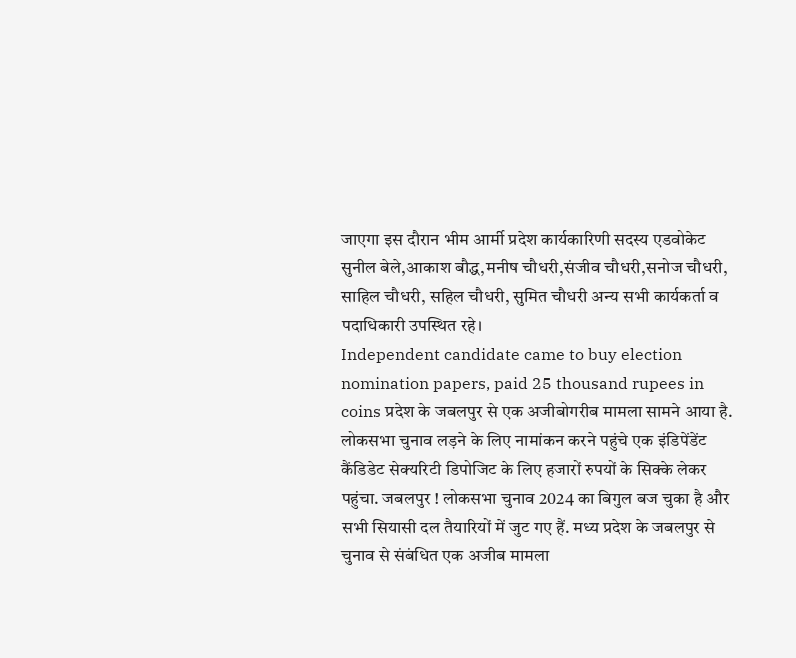जाएगा इस दौरान भीम आर्मी प्रदेश कार्यकारिणी सदस्य एडवोकेट सुनील बेले,आकाश बौद्ध,मनीष चौधरी,संजीव चौधरी,सनोज चौधरी, साहिल चौधरी, सहिल चौधरी, सुमित चौधरी अन्य सभी कार्यकर्ता व पदाधिकारी उपस्थित रहे।
Independent candidate came to buy election nomination papers, paid 25 thousand rupees in coins प्रदेश के जबलपुर से एक अजीबोगरीब मामला सामने आया है. लोकसभा चुनाव लड़ने के लिए नामांकन करने पहुंचे एक इंडिपेंडेंट कैंडिडेट सेक्यरिटी डिपोजिट के लिए हजारों रुपयों के सिक्के लेकर पहुंचा. जबलपुर ! लोकसभा चुनाव 2024 का बिगुल बज चुका है और सभी सियासी दल तैयारियों में जुट गए हैं. मध्य प्रदेश के जबलपुर से चुनाव से संबंधित एक अजीब मामला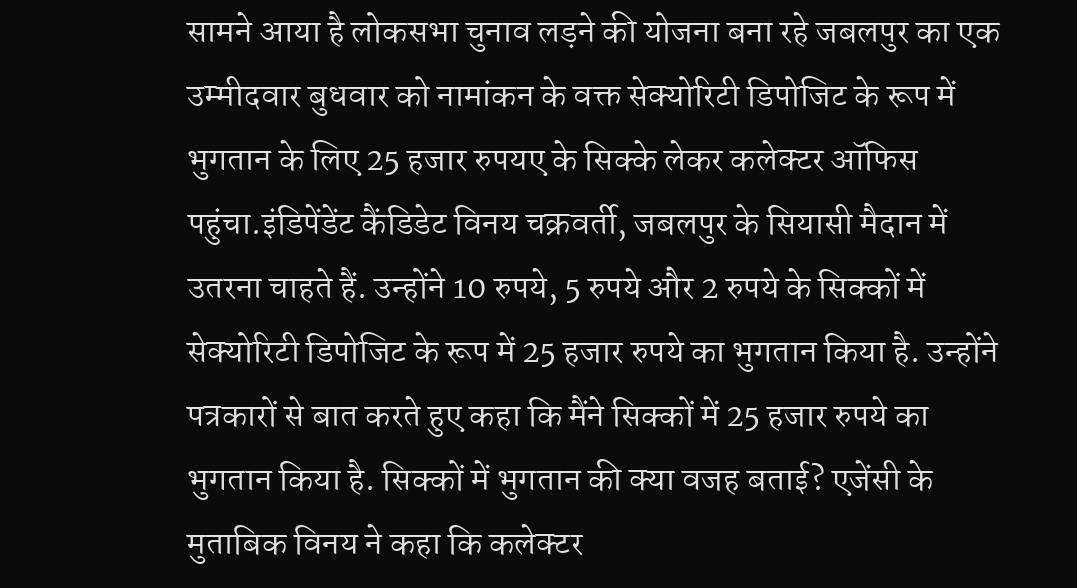सामने आया है लोकसभा चुनाव लड़ने की योजना बना रहे जबलपुर का एक उम्मीदवार बुधवार को नामांकन के वक्त सेक्योरिटी डिपोजिट के रूप में भुगतान के लिए 25 हजार रुपयए के सिक्के लेकर कलेक्टर ऑफिस पहुंचा.इंडिपेंडेंट कैंडिडेट विनय चक्रवर्ती, जबलपुर के सियासी मैदान में उतरना चाहते हैं. उन्होंने 10 रुपये, 5 रुपये और 2 रुपये के सिक्कों में सेक्योरिटी डिपोजिट के रूप में 25 हजार रुपये का भुगतान किया है. उन्होंने पत्रकारों से बात करते हुए कहा कि मैंने सिक्कों में 25 हजार रुपये का भुगतान किया है. सिक्कों में भुगतान की क्या वजह बताई? एजेंसी के मुताबिक विनय ने कहा कि कलेक्टर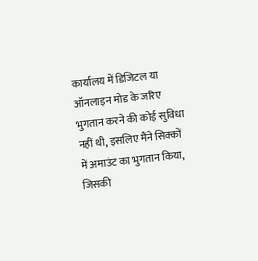कार्यालय में डिजिटल या ऑनलाइन मोड के जरिए भुगतान करने की कोई सुविधा नहीं थी, इसलिए मैंने सिक्कों में अमाउंट का भुगतान किया, जिसकी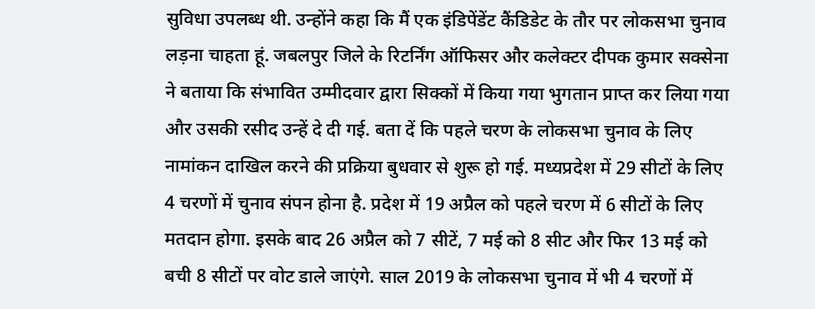सुविधा उपलब्ध थी. उन्होंने कहा कि मैं एक इंडिपेंडेंट कैंडिडेट के तौर पर लोकसभा चुनाव लड़ना चाहता हूं. जबलपुर जिले के रिटर्निंग ऑफिसर और कलेक्टर दीपक कुमार सक्सेना ने बताया कि संभावित उम्मीदवार द्वारा सिक्कों में किया गया भुगतान प्राप्त कर लिया गया और उसकी रसीद उन्हें दे दी गई. बता दें कि पहले चरण के लोकसभा चुनाव के लिए नामांकन दाखिल करने की प्रक्रिया बुधवार से शुरू हो गई. मध्यप्रदेश में 29 सीटों के लिए 4 चरणों में चुनाव संपन होना है. प्रदेश में 19 अप्रैल को पहले चरण में 6 सीटों के लिए मतदान होगा. इसके बाद 26 अप्रैल को 7 सीटें, 7 मई को 8 सीट और फिर 13 मई को बची 8 सीटों पर वोट डाले जाएंगे. साल 2019 के लोकसभा चुनाव में भी 4 चरणों में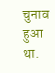चुनाव हुआ था.